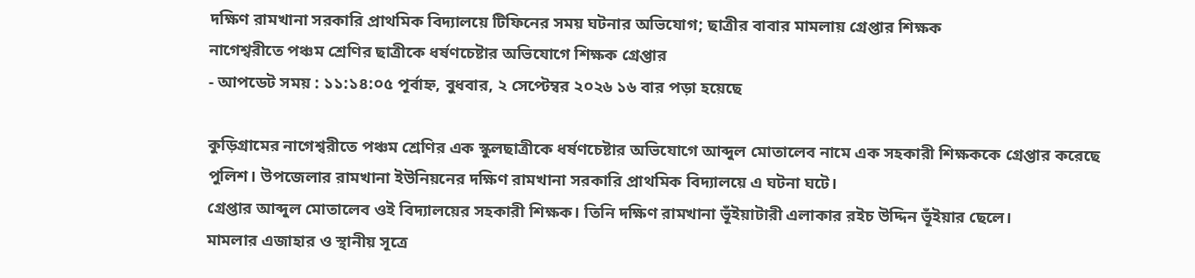দক্ষিণ রামখানা সরকারি প্রাথমিক বিদ্যালয়ে টিফিনের সময় ঘটনার অভিযোগ; ছাত্রীর বাবার মামলায় গ্রেপ্তার শিক্ষক
নাগেশ্বরীতে পঞ্চম শ্রেণির ছাত্রীকে ধর্ষণচেষ্টার অভিযোগে শিক্ষক গ্রেপ্তার
- আপডেট সময় : ১১:১৪:০৫ পূর্বাহ্ন, বুধবার, ২ সেপ্টেম্বর ২০২৬ ১৬ বার পড়া হয়েছে

কুড়িগ্রামের নাগেশ্বরীতে পঞ্চম শ্রেণির এক স্কুলছাত্রীকে ধর্ষণচেষ্টার অভিযোগে আব্দুল মোতালেব নামে এক সহকারী শিক্ষককে গ্রেপ্তার করেছে পুলিশ। উপজেলার রামখানা ইউনিয়নের দক্ষিণ রামখানা সরকারি প্রাথমিক বিদ্যালয়ে এ ঘটনা ঘটে।
গ্রেপ্তার আব্দুল মোতালেব ওই বিদ্যালয়ের সহকারী শিক্ষক। তিনি দক্ষিণ রামখানা ভূঁইয়াটারী এলাকার রইচ উদ্দিন ভূঁইয়ার ছেলে।
মামলার এজাহার ও স্থানীয় সূত্রে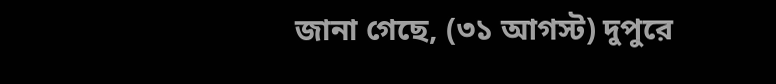জানা গেছে, (৩১ আগস্ট) দুপুরে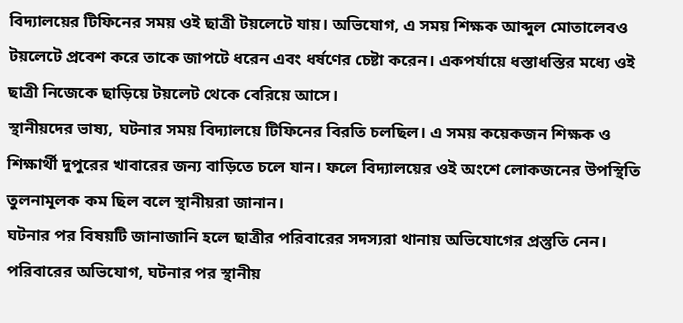বিদ্যালয়ের টিফিনের সময় ওই ছাত্রী টয়লেটে যায়। অভিযোগ, এ সময় শিক্ষক আব্দুল মোতালেবও টয়লেটে প্রবেশ করে তাকে জাপটে ধরেন এবং ধর্ষণের চেষ্টা করেন। একপর্যায়ে ধস্তাধস্তির মধ্যে ওই ছাত্রী নিজেকে ছাড়িয়ে টয়লেট থেকে বেরিয়ে আসে।
স্থানীয়দের ভাষ্য, ঘটনার সময় বিদ্যালয়ে টিফিনের বিরতি চলছিল। এ সময় কয়েকজন শিক্ষক ও শিক্ষার্থী দুপুরের খাবারের জন্য বাড়িতে চলে যান। ফলে বিদ্যালয়ের ওই অংশে লোকজনের উপস্থিতি তুলনামূলক কম ছিল বলে স্থানীয়রা জানান।
ঘটনার পর বিষয়টি জানাজানি হলে ছাত্রীর পরিবারের সদস্যরা থানায় অভিযোগের প্রস্তুতি নেন। পরিবারের অভিযোগ, ঘটনার পর স্থানীয়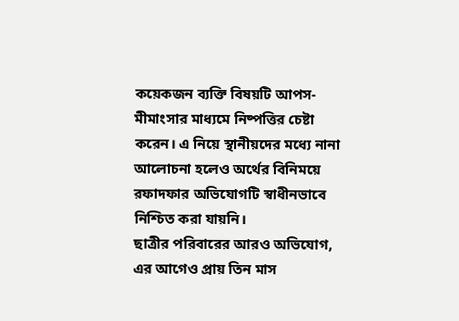কয়েকজন ব্যক্তি বিষয়টি আপস-মীমাংসার মাধ্যমে নিষ্পত্তির চেষ্টা করেন। এ নিয়ে স্থানীয়দের মধ্যে নানা আলোচনা হলেও অর্থের বিনিময়ে রফাদফার অভিযোগটি স্বাধীনভাবে নিশ্চিত করা যায়নি।
ছাত্রীর পরিবারের আরও অভিযোগ, এর আগেও প্রায় তিন মাস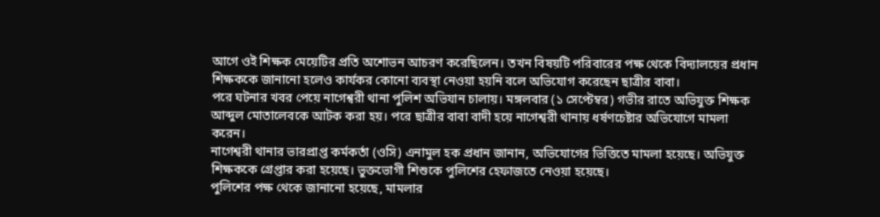আগে ওই শিক্ষক মেয়েটির প্রতি অশোভন আচরণ করেছিলেন। তখন বিষয়টি পরিবারের পক্ষ থেকে বিদ্যালয়ের প্রধান শিক্ষককে জানানো হলেও কার্যকর কোনো ব্যবস্থা নেওয়া হয়নি বলে অভিযোগ করেছেন ছাত্রীর বাবা।
পরে ঘটনার খবর পেয়ে নাগেশ্বরী থানা পুলিশ অভিযান চালায়। মঙ্গলবার (১ সেপ্টেম্বর) গভীর রাতে অভিযুক্ত শিক্ষক আব্দুল মোতালেবকে আটক করা হয়। পরে ছাত্রীর বাবা বাদী হয়ে নাগেশ্বরী থানায় ধর্ষণচেষ্টার অভিযোগে মামলা করেন।
নাগেশ্বরী থানার ভারপ্রাপ্ত কর্মকর্তা (ওসি) এনামুল হক প্রধান জানান, অভিযোগের ভিত্তিতে মামলা হয়েছে। অভিযুক্ত শিক্ষককে গ্রেপ্তার করা হয়েছে। ভুক্তভোগী শিশুকে পুলিশের হেফাজতে নেওয়া হয়েছে।
পুলিশের পক্ষ থেকে জানানো হয়েছে, মামলার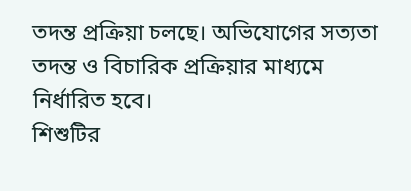তদন্ত প্রক্রিয়া চলছে। অভিযোগের সত্যতা তদন্ত ও বিচারিক প্রক্রিয়ার মাধ্যমে নির্ধারিত হবে।
শিশুটির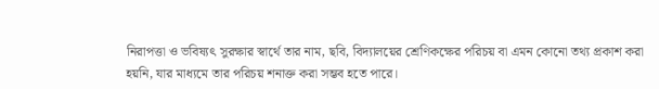নিরাপত্তা ও ভবিষ্যৎ সুরক্ষার স্বার্থে তার নাম, ছবি, বিদ্যালয়ের শ্রেণিকক্ষের পরিচয় বা এমন কোনো তথ্য প্রকাশ করা হয়নি, যার মাধ্যমে তার পরিচয় শনাক্ত করা সম্ভব হতে পারে।